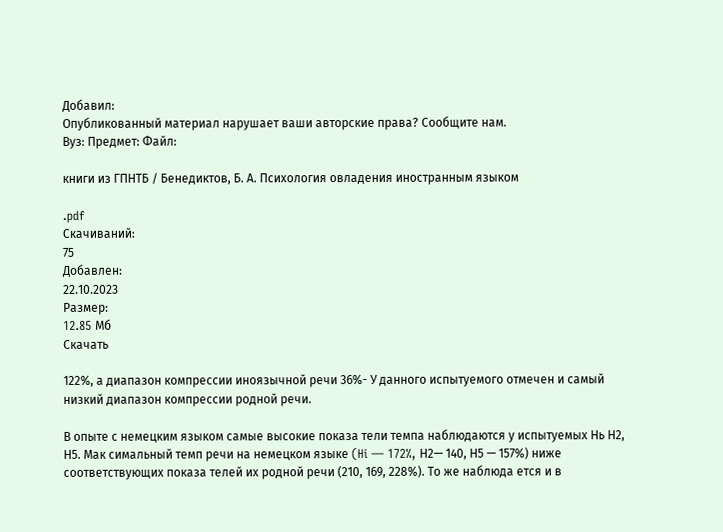Добавил:
Опубликованный материал нарушает ваши авторские права? Сообщите нам.
Вуз: Предмет: Файл:

книги из ГПНТБ / Бенедиктов, Б. А. Психология овладения иностранным языком

.pdf
Скачиваний:
75
Добавлен:
22.10.2023
Размер:
12.85 Mб
Скачать

122%, а диапазон компрессии иноязычной речи 36%- У данного испытуемого отмечен и самый низкий диапазон компрессии родной речи.

В опыте с немецким языком самые высокие показа тели темпа наблюдаются у испытуемых Нь Н2, Н5. Мак симальный темп речи на немецком языке (Hi — 172%, Н2— 140, Н5 — 157%) ниже соответствующих показа телей их родной речи (210, 169, 228%). То же наблюда ется и в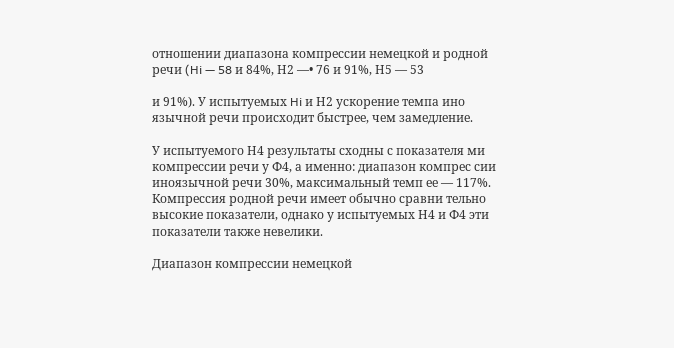отношении диапазона компрессии немецкой и родной речи (Hi — 58 и 84%, Н2 —• 76 и 91%, Н5 — 53

и 91%). У испытуемых Hi и Н2 ускорение темпа ино язычной речи происходит быстрее, чем замедление.

У испытуемого Н4 результаты сходны с показателя ми компрессии речи у Ф4, а именно: диапазон компрес сии иноязычной речи 30%, максимальный темп ее — 117%. Компрессия родной речи имеет обычно сравни тельно высокие показатели, однако у испытуемых Н4 и Ф4 эти показатели также невелики.

Диапазон компрессии немецкой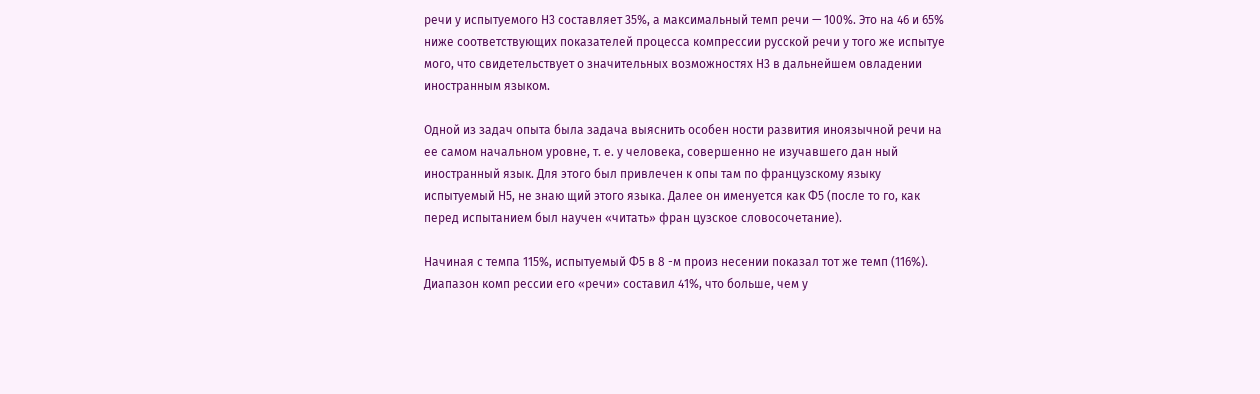речи у испытуемого Н3 составляет 35%, а максимальный темп речи — 100%. Это на 46 и 65% ниже соответствующих показателей процесса компрессии русской речи у того же испытуе мого, что свидетельствует о значительных возможностях Н3 в дальнейшем овладении иностранным языком.

Одной из задач опыта была задача выяснить особен ности развития иноязычной речи на ее самом начальном уровне, т. е. у человека, совершенно не изучавшего дан ный иностранный язык. Для этого был привлечен к опы там по французскому языку испытуемый Н5, не знаю щий этого языка. Далее он именуется как Ф5 (после то го, как перед испытанием был научен «читать» фран цузское словосочетание).

Начиная с темпа 115%, испытуемый Ф5 в 8 -м произ несении показал тот же темп (116%). Диапазон комп рессии его «речи» составил 41%, что больше, чем у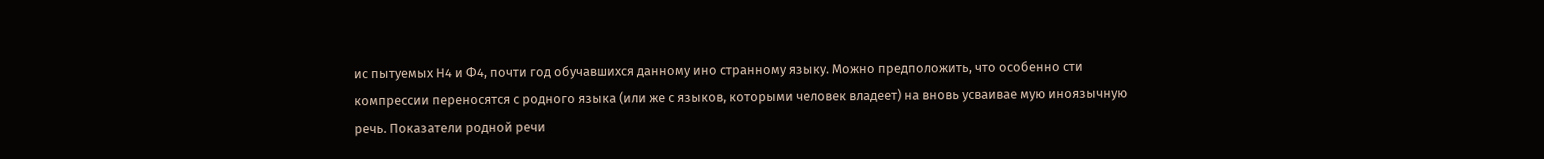ис пытуемых Н4 и Ф4, почти год обучавшихся данному ино странному языку. Можно предположить, что особенно сти компрессии переносятся с родного языка (или же с языков, которыми человек владеет) на вновь усваивае мую иноязычную речь. Показатели родной речи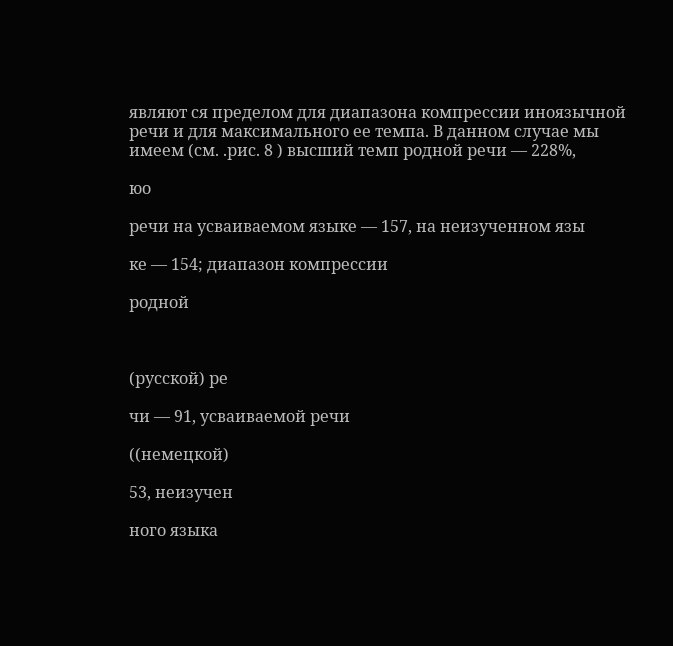являют ся пределом для диапазона компрессии иноязычной речи и для максимального ее темпа. В данном случае мы имеем (см. .рис. 8 ) высший темп родной речи — 228%,

юо

речи на усваиваемом языке — 157, на неизученном язы

ке — 154; диапазон компрессии

родной



(русской) ре

чи — 91, усваиваемой речи

((немецкой)

53, неизучен

ного языка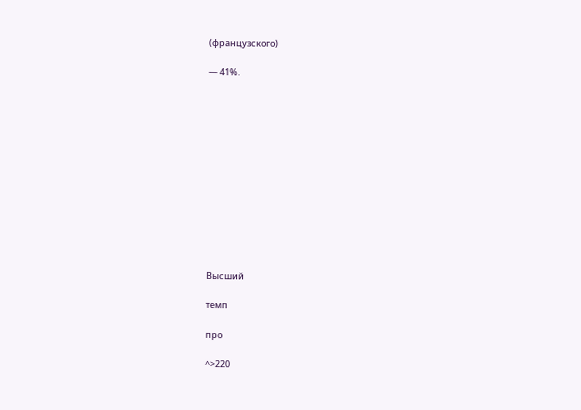(французского)

— 41%.













Высший

темп

про

^>220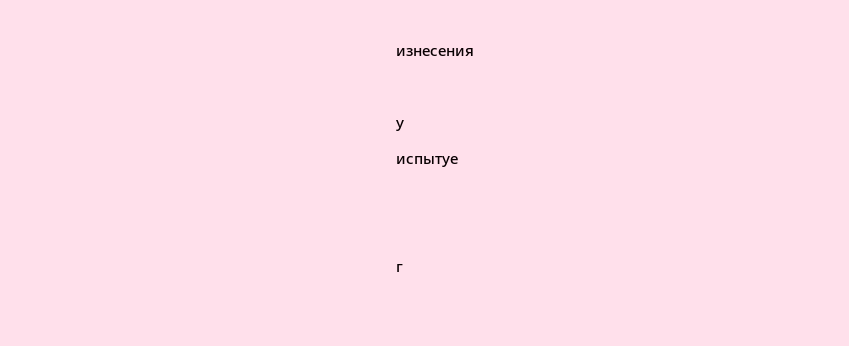изнесения



у

испытуе





г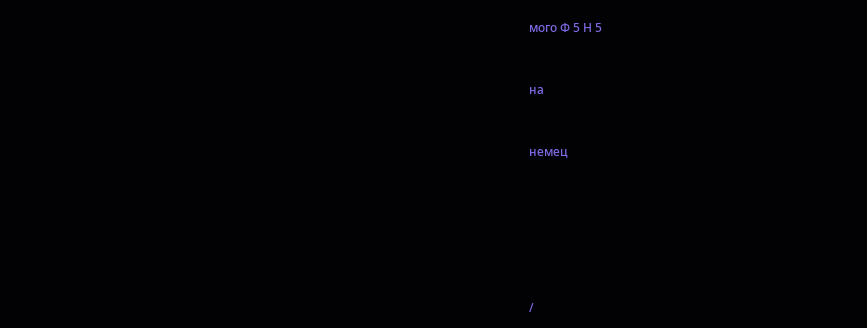мого Ф 5 Н 5



на



немец









/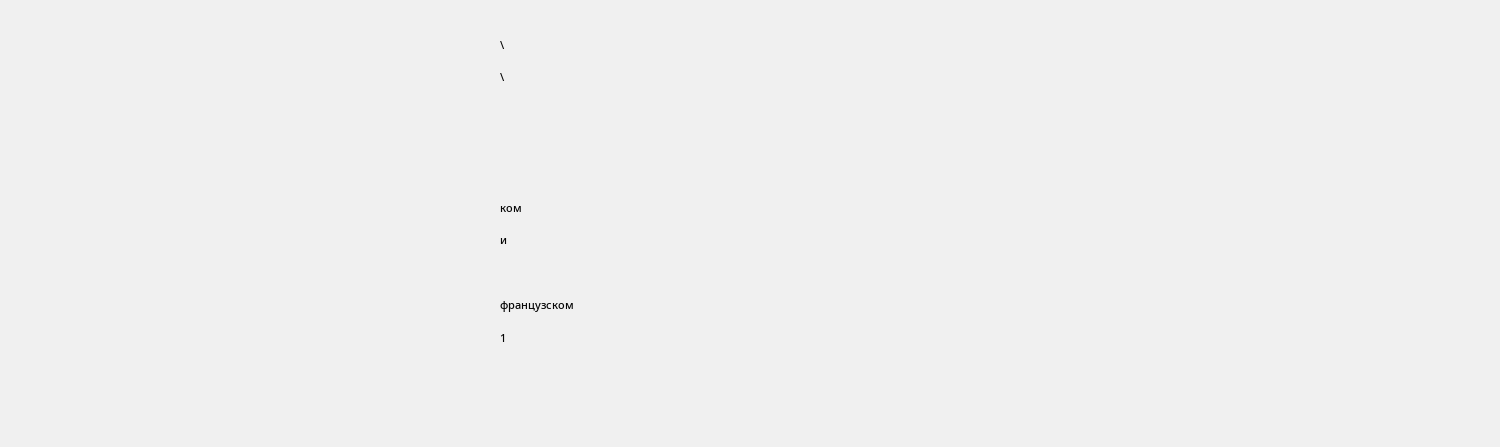\

\







ком

и



французском

1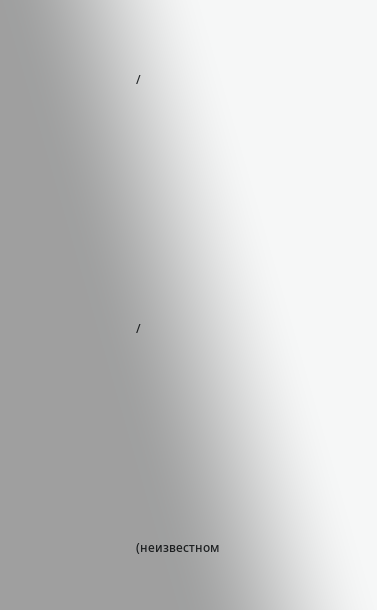/















/













(неизвестном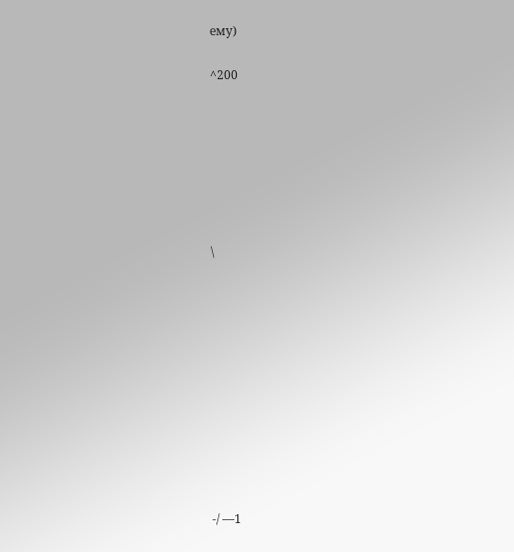ему)

^200







\











-/ —1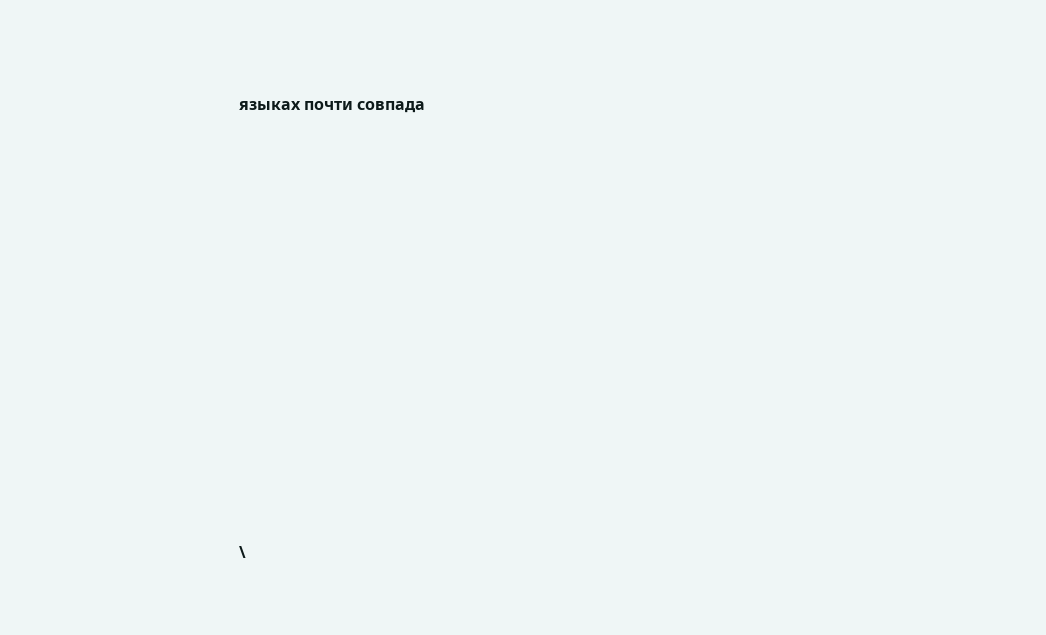языках почти совпада













\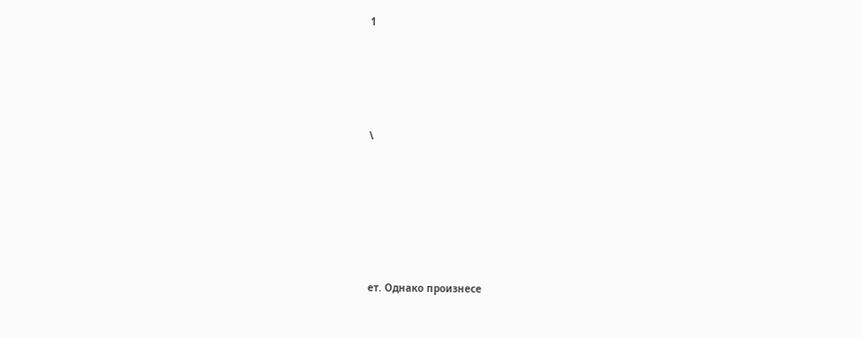1





\







ет. Однако произнесе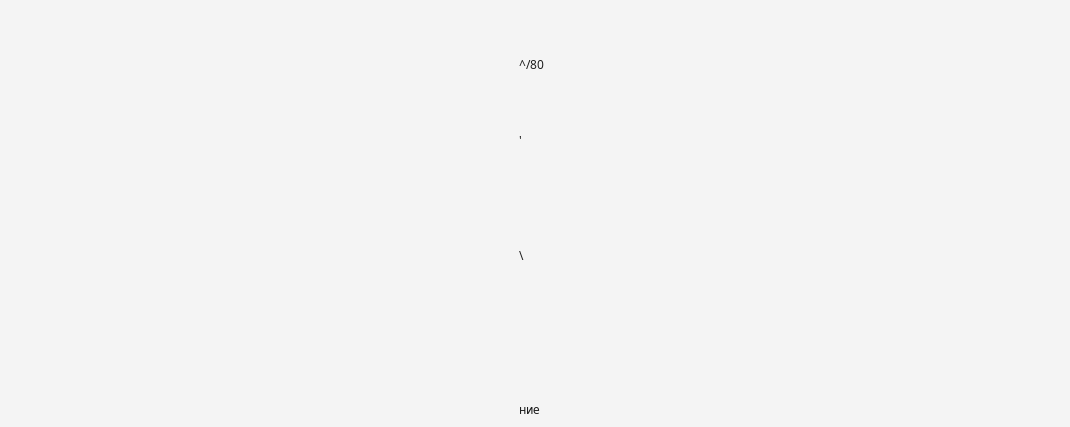^/80



'





\







ние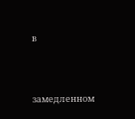в



замедленном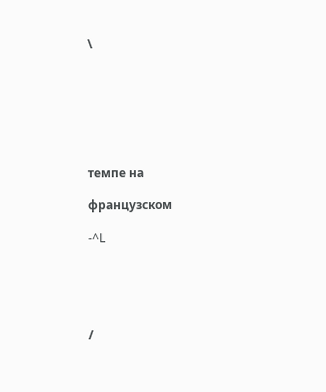\







темпе на

французском

-^L





/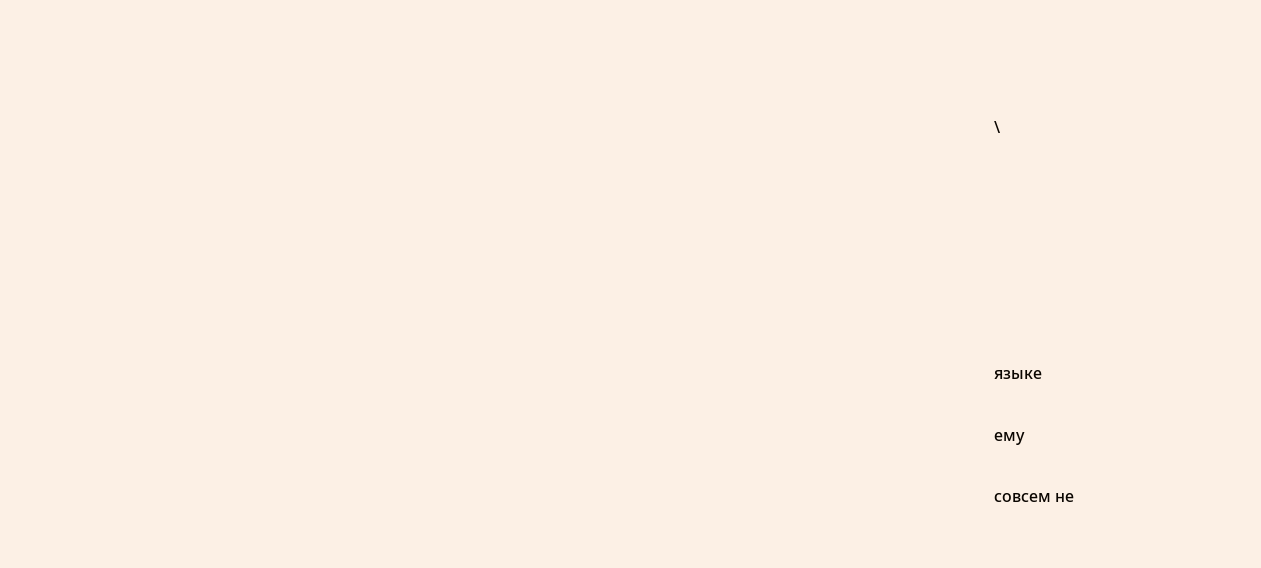\







языке

ему

совсем не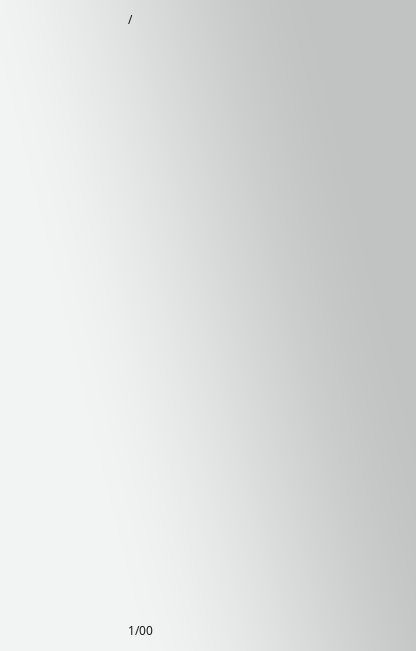/





























1/00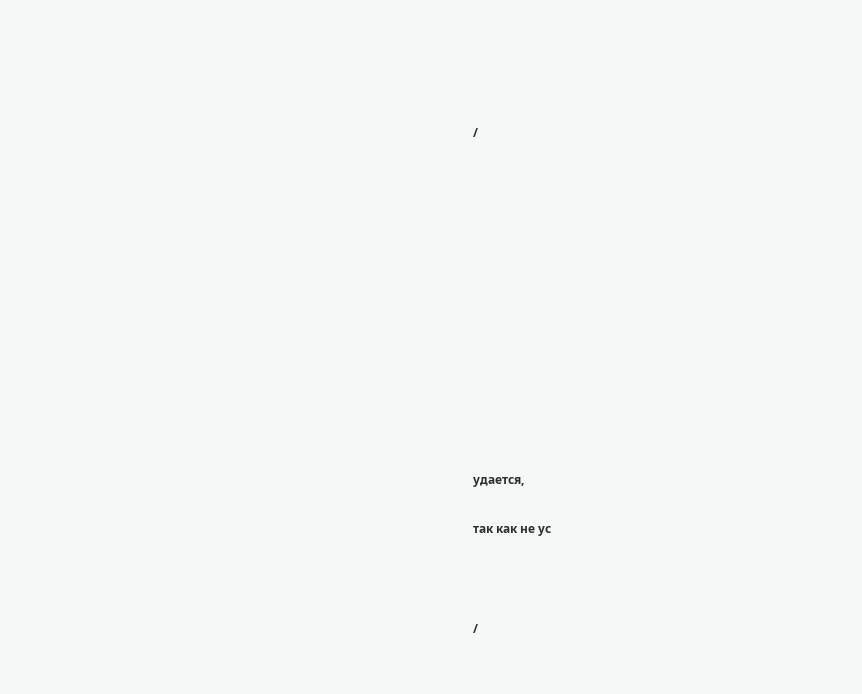/













удается,

так как не ус



/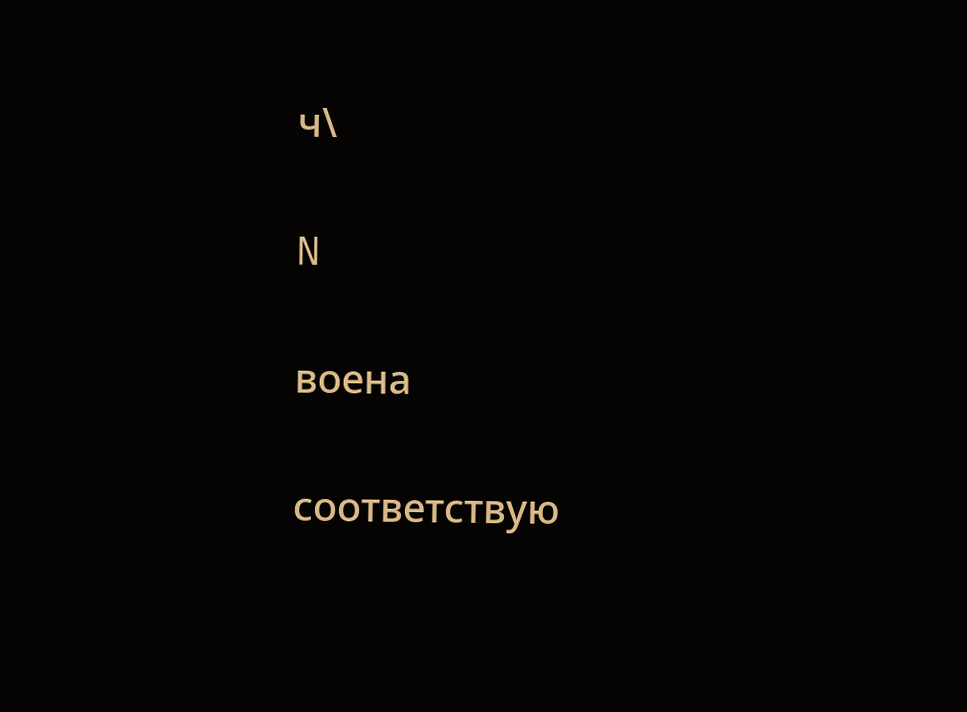ч\

N

воена

соответствую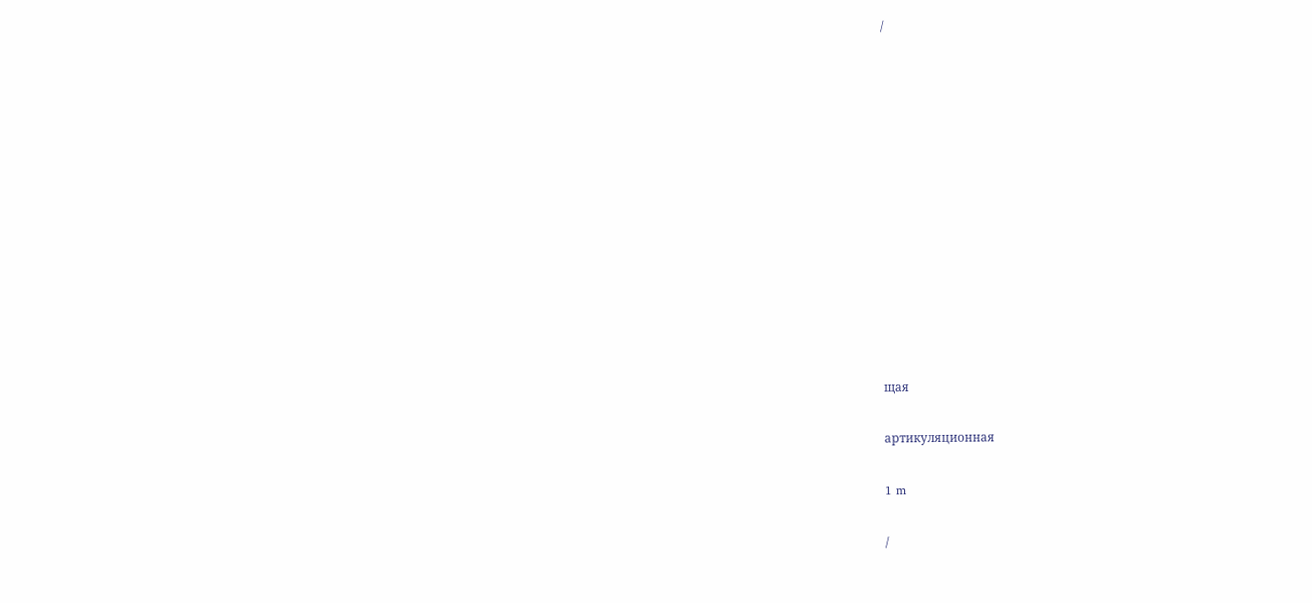/













щая

артикуляционная

1 m

/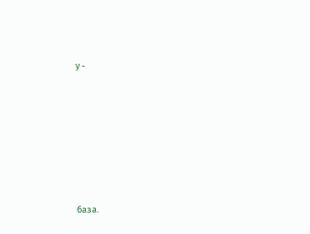у -











база.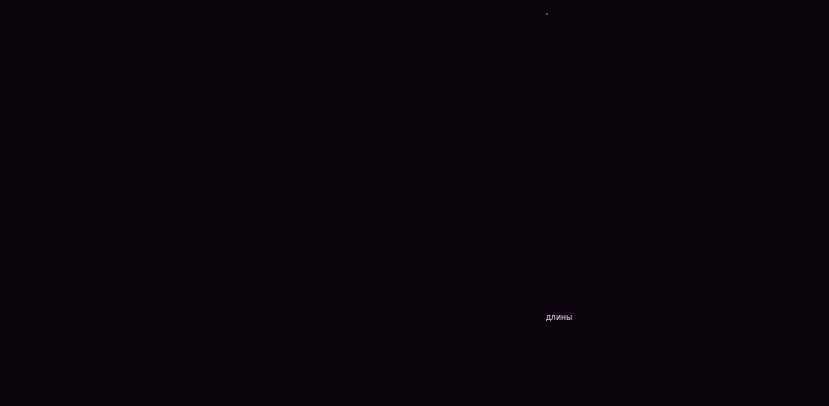'



















длины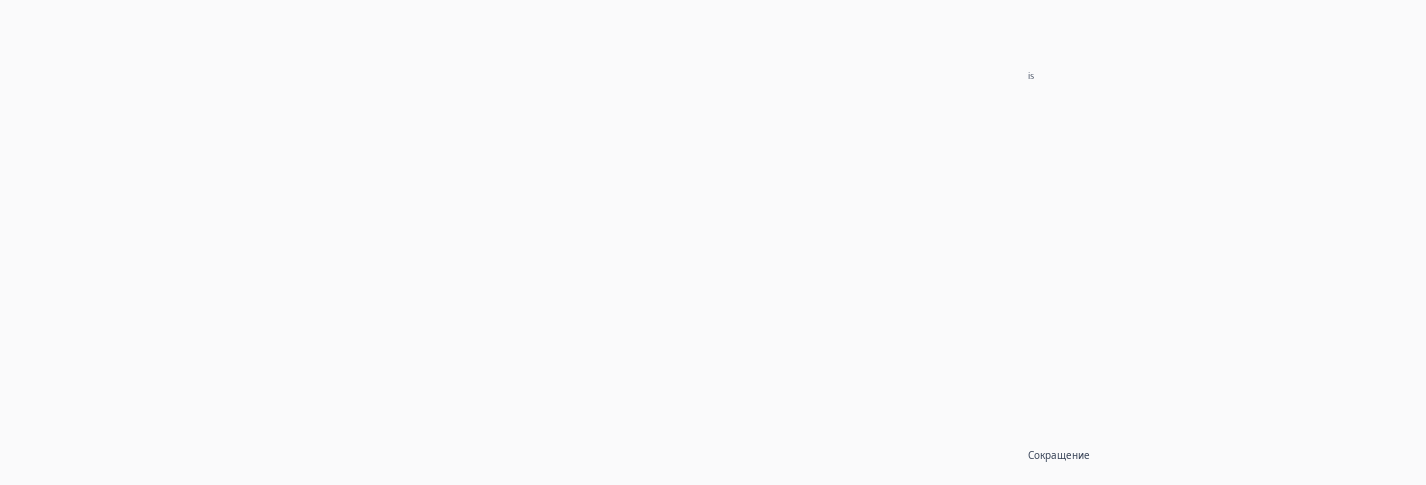is



















Сокращение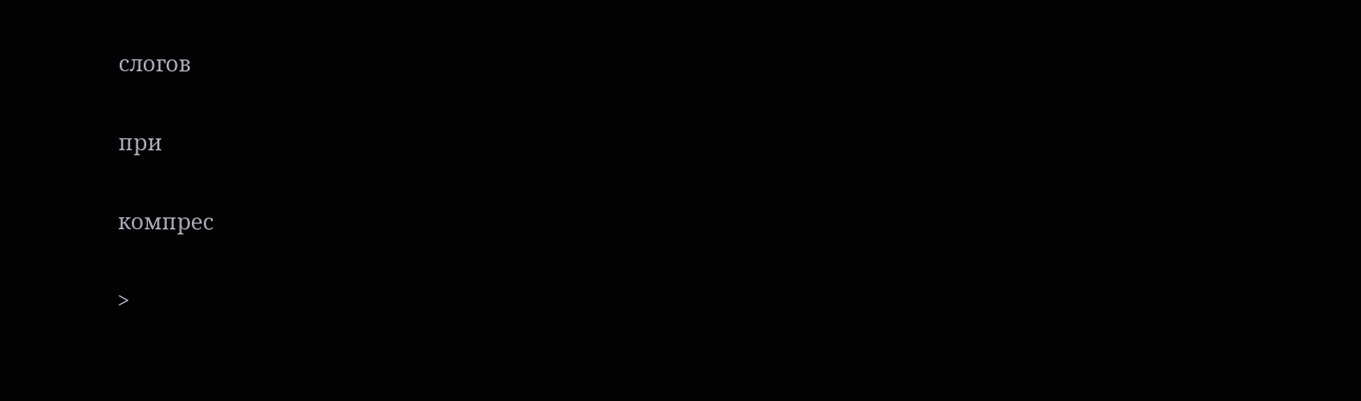слогов

при

компрес

>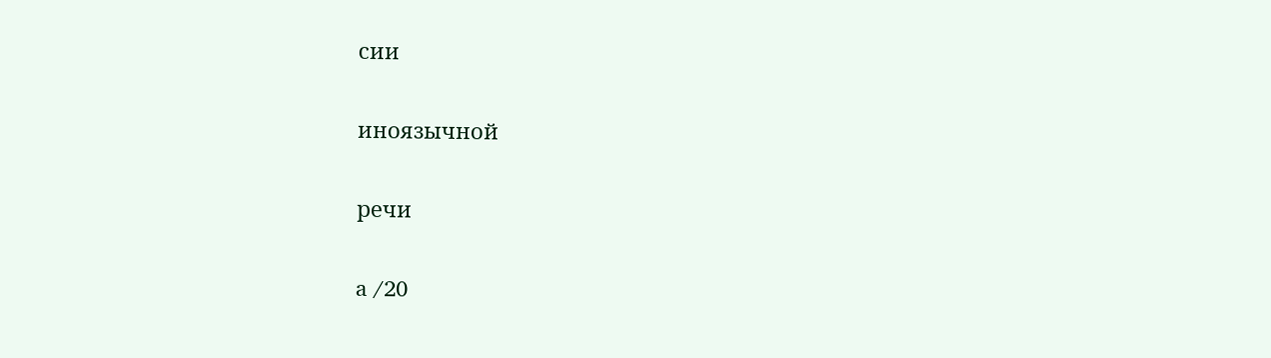сии

иноязычной

речи

a /20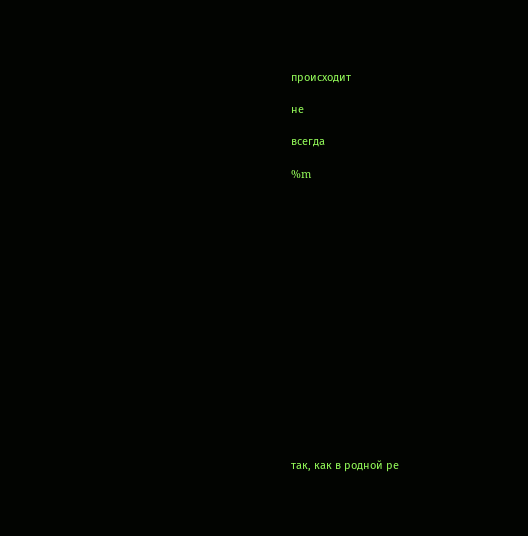происходит

не

всегда

%m

















так, как в родной ре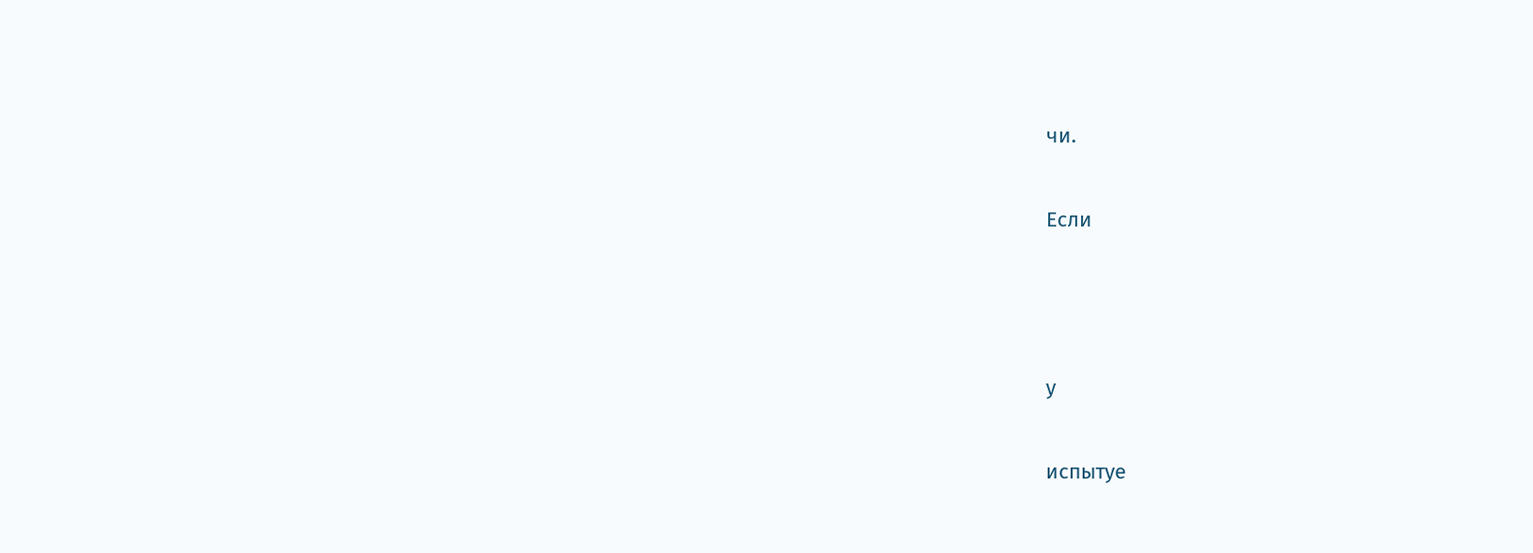чи.

Если



у

испытуе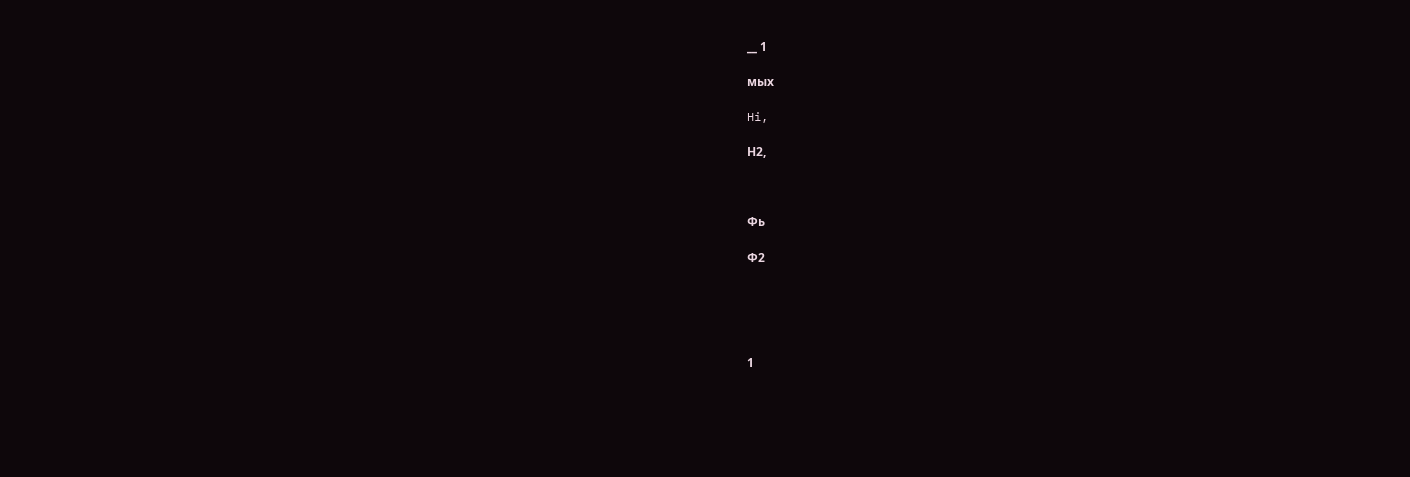__ 1

мых

Hi,

Н2,



Фь

Ф2





1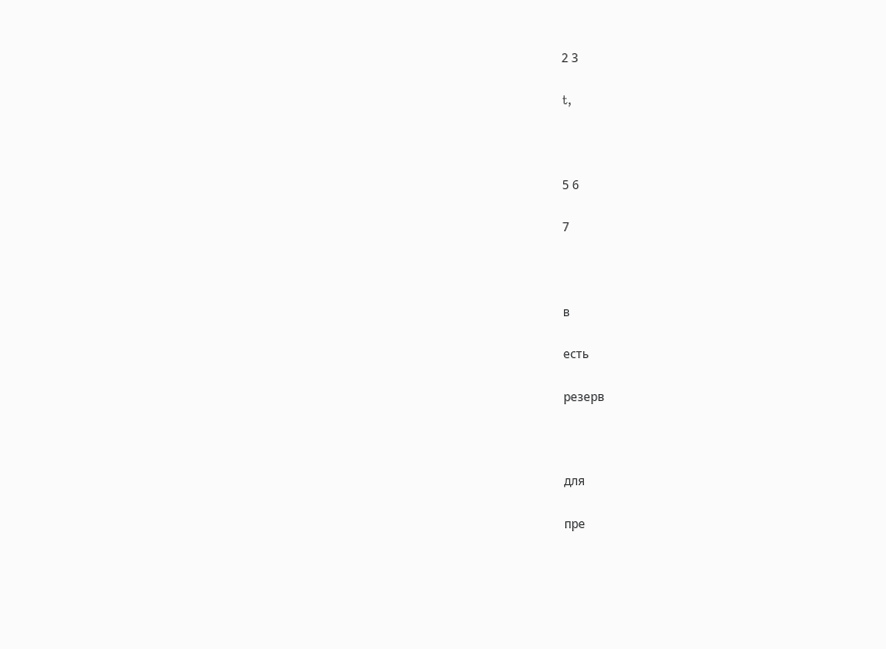2 3

t,



5 6

7



в

есть

резерв



для

пре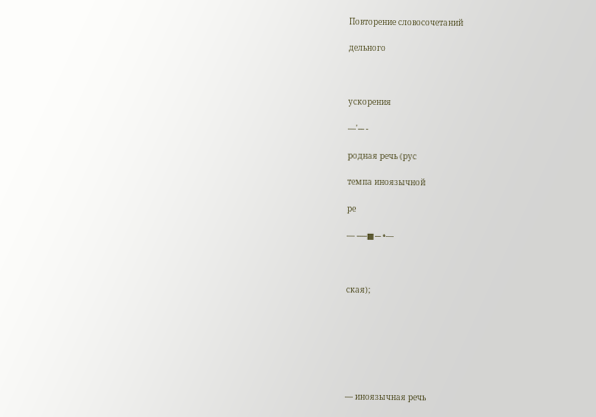Повторение словосочетаний

дельного



ускорения

—'--- -

родная речь (рус

темпа иноязычной

ре

— -----■--- •—



ская);







— иноязычная речь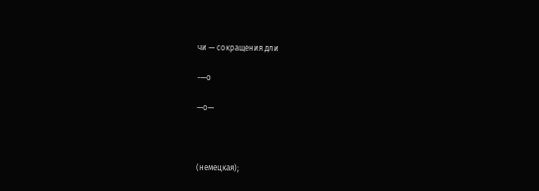чи — сокращения дли

-—о

—о—



(немецкая);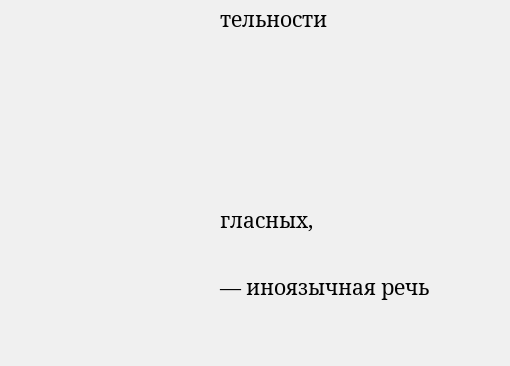тельности





гласных,

— иноязычная речь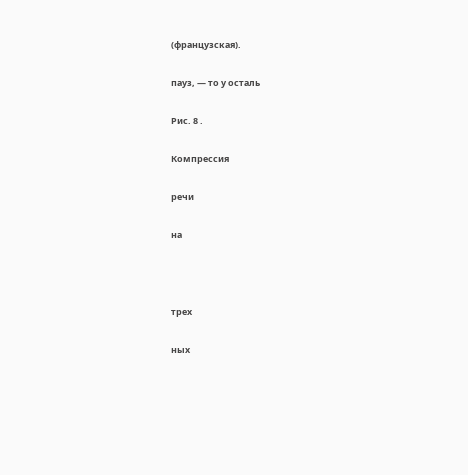(французская).

пауз, — то у осталь

Рис. 8 .

Компрессия

речи

на



трех

ных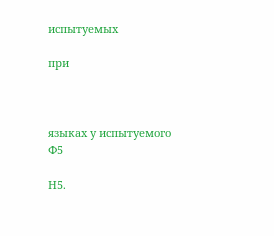испытуемых

при



языках у испытуемого Ф5

Н5.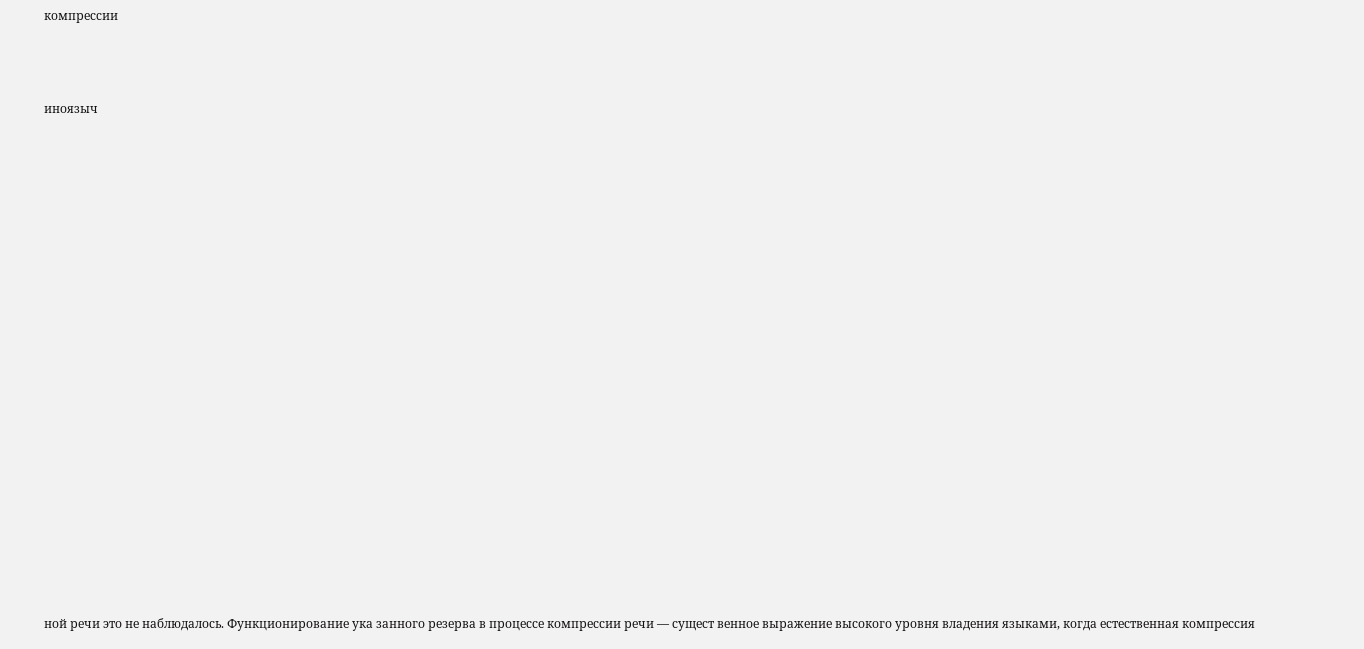компрессии



иноязыч





















ной речи это не наблюдалось. Функционирование ука занного резерва в процессе компрессии речи — сущест венное выражение высокого уровня владения языками, когда естественная компрессия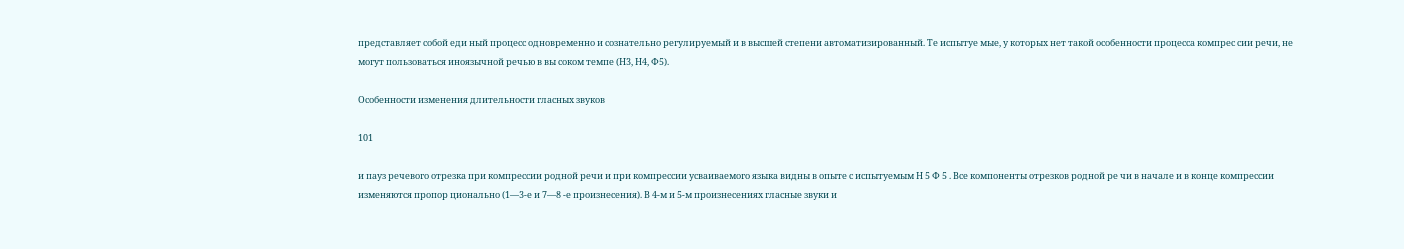представляет собой еди ный процесс одновременно и сознательно регулируемый и в высшей степени автоматизированный. Те испытуе мые, у которых нет такой особенности процесса компрес сии речи, не могут пользоваться иноязычной речью в вы соком темпе (Н3, Н4, Ф5).

Особенности изменения длительности гласных звуков

101

и пауз речевого отрезка при компрессии родной речи и при компрессии усваиваемого языка видны в опыте с испытуемым Н 5 Ф 5 . Все компоненты отрезков родной ре чи в начале и в конце компрессии изменяются пропор ционально (1—3-е и 7—8 -е произнесения). В 4-м и 5-м произнесениях гласные звуки и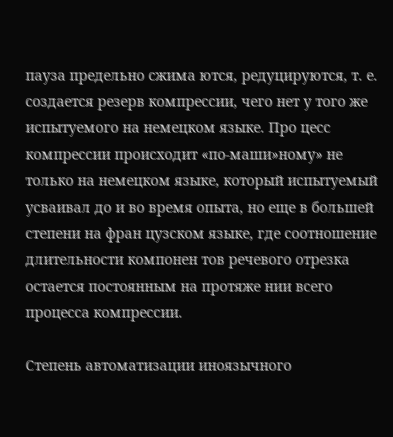пауза предельно сжима ются, редуцируются, т. е. создается резерв компрессии, чего нет у того же испытуемого на немецком языке. Про цесс компрессии происходит «по-маши»ному» не только на немецком языке, который испытуемый усваивал до и во время опыта, но еще в большей степени на фран цузском языке, где соотношение длительности компонен тов речевого отрезка остается постоянным на протяже нии всего процесса компрессии.

Степень автоматизации иноязычного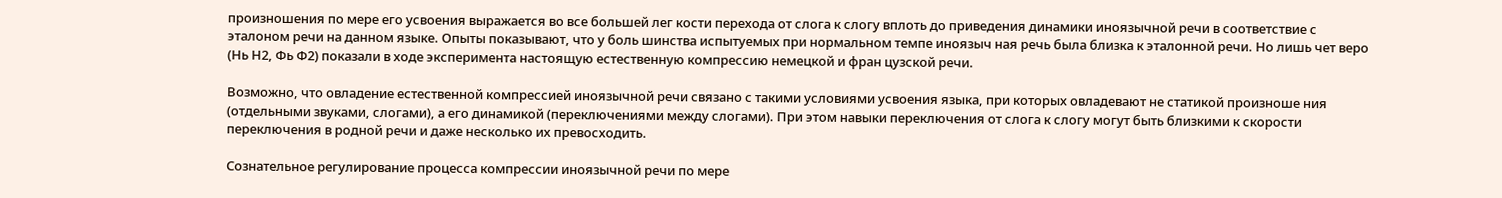произношения по мере его усвоения выражается во все большей лег кости перехода от слога к слогу вплоть до приведения динамики иноязычной речи в соответствие с эталоном речи на данном языке. Опыты показывают, что у боль шинства испытуемых при нормальном темпе иноязыч ная речь была близка к эталонной речи. Но лишь чет веро (Нь Н2, Фь Ф2) показали в ходе эксперимента настоящую естественную компрессию немецкой и фран цузской речи.

Возможно, что овладение естественной компрессией иноязычной речи связано с такими условиями усвоения языка, при которых овладевают не статикой произноше ния (отдельными звуками, слогами), а его динамикой (переключениями между слогами). При этом навыки переключения от слога к слогу могут быть близкими к скорости переключения в родной речи и даже несколько их превосходить.

Сознательное регулирование процесса компрессии иноязычной речи по мере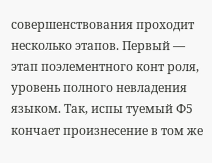совершенствования проходит несколько этапов. Первый — этап поэлементного конт роля, уровень полного невладения языком. Так, испы туемый Ф5 кончает произнесение в том же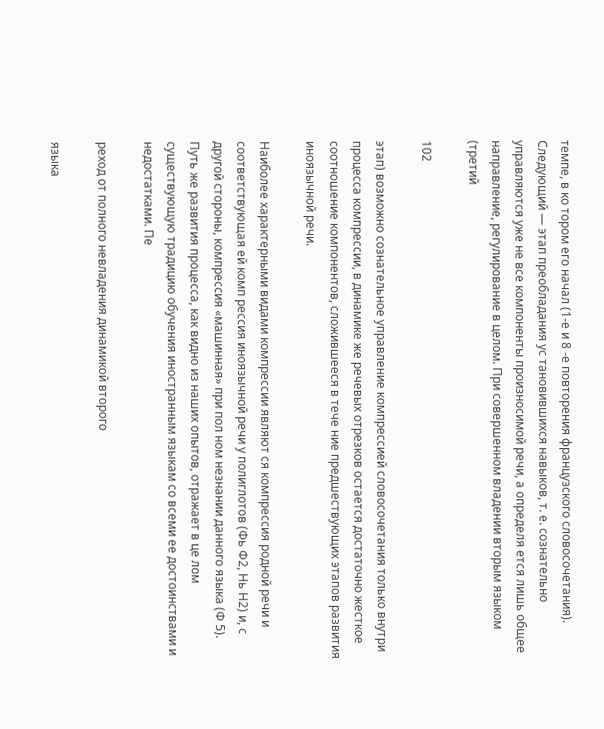темпе, в ко тором его начал (1-е и 8 -е повторения французского словосочетания). Следующий — этап преобладания ус тановившихся навыков, т. е. сознательно управляются уже не все компоненты произносимой речи, а определя ется лишь общее направление, регулирование в целом. При совершенном владении вторым языком (третий

102

этап) возможно сознательное управление компрессией словосочетания только внутри процесса компрессии, в динамике же речевых отрезков остается достаточно жесткое соотношение компонентов, сложившееся в тече ние предшествующих этапов развития иноязычной речи.

Наиболее характерными видами компрессии являют ся компрессия родной речи и соответствующая ей комп рессия иноязычной речи у полиглотов (Фь Ф2, Нь Н2) и, с другой стороны, компрессия «машинная» при пол ном незнании данного языка (Ф 5). Путь же развития процесса, как видно из наших опытов, отражает в це лом существующую традицию обучения иностранным языкам со всеми ее достоинствами и недостатками. Пе

реход от полного невладения динамикой второго

языка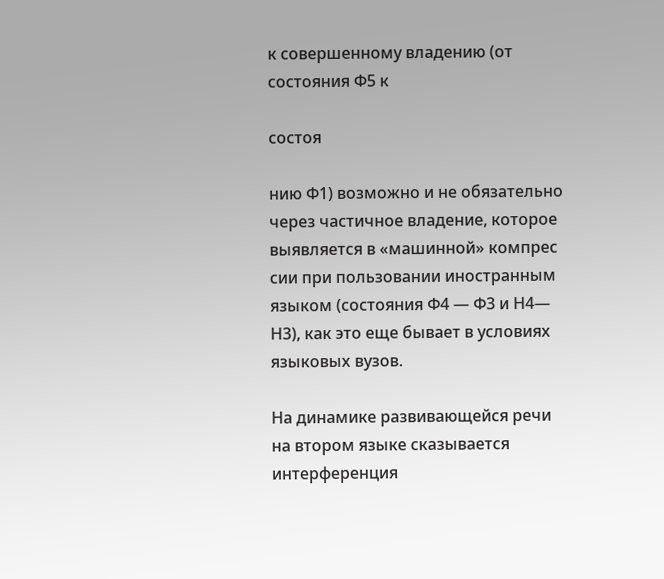к совершенному владению (от состояния Ф5 к

состоя

нию Ф1) возможно и не обязательно через частичное владение, которое выявляется в «машинной» компрес сии при пользовании иностранным языком (состояния Ф4 — Ф3 и Н4— Н3), как это еще бывает в условиях языковых вузов.

На динамике развивающейся речи на втором языке сказывается интерференция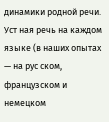динамики родной речи. Уст ная речь на каждом языке (в наших опытах — на рус ском, французском и немецком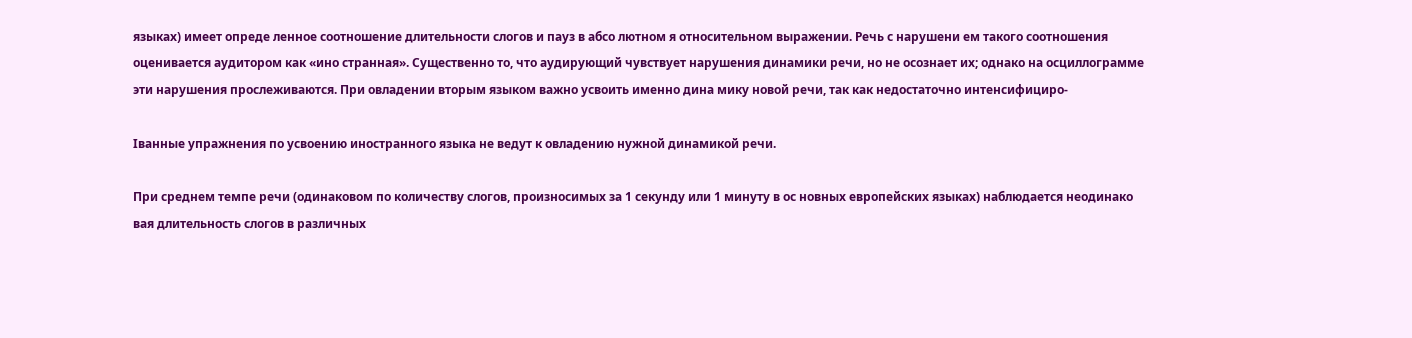языках) имеет опреде ленное соотношение длительности слогов и пауз в абсо лютном я относительном выражении. Речь с нарушени ем такого соотношения оценивается аудитором как «ино странная». Существенно то, что аудирующий чувствует нарушения динамики речи, но не осознает их; однако на осциллограмме эти нарушения прослеживаются. При овладении вторым языком важно усвоить именно дина мику новой речи, так как недостаточно интенсифициро-

Iванные упражнения по усвоению иностранного языка не ведут к овладению нужной динамикой речи.

При среднем темпе речи (одинаковом по количеству слогов, произносимых за 1 секунду или 1 минуту в ос новных европейских языках) наблюдается неодинако вая длительность слогов в различных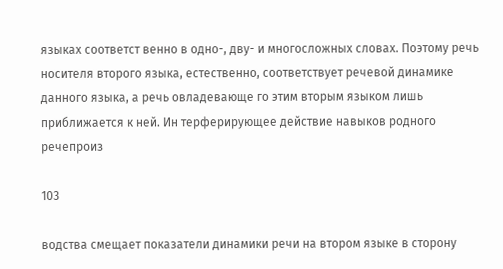языках соответст венно в одно-, дву- и многосложных словах. Поэтому речь носителя второго языка, естественно, соответствует речевой динамике данного языка, а речь овладевающе го этим вторым языком лишь приближается к ней. Ин терферирующее действие навыков родного речепроиз

103

водства смещает показатели динамики речи на втором языке в сторону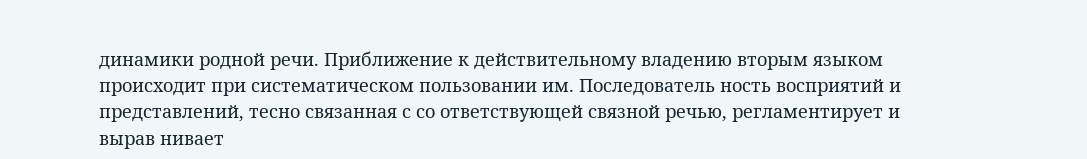динамики родной речи. Приближение к действительному владению вторым языком происходит при систематическом пользовании им. Последователь ность восприятий и представлений, тесно связанная с со ответствующей связной речью, регламентирует и вырав нивает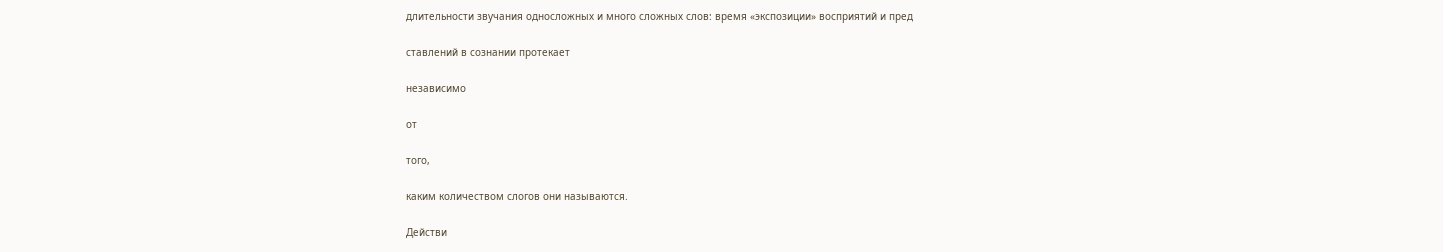длительности звучания односложных и много сложных слов: время «экспозиции» восприятий и пред

ставлений в сознании протекает

независимо

от

того,

каким количеством слогов они называются.

Действи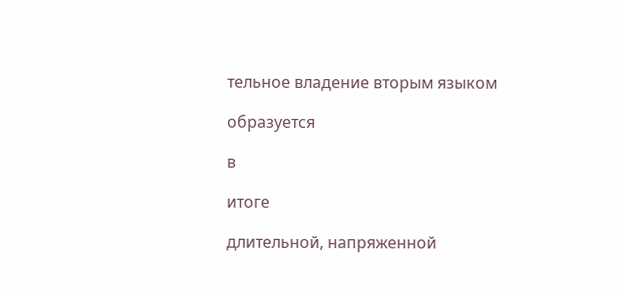тельное владение вторым языком

образуется

в

итоге

длительной, напряженной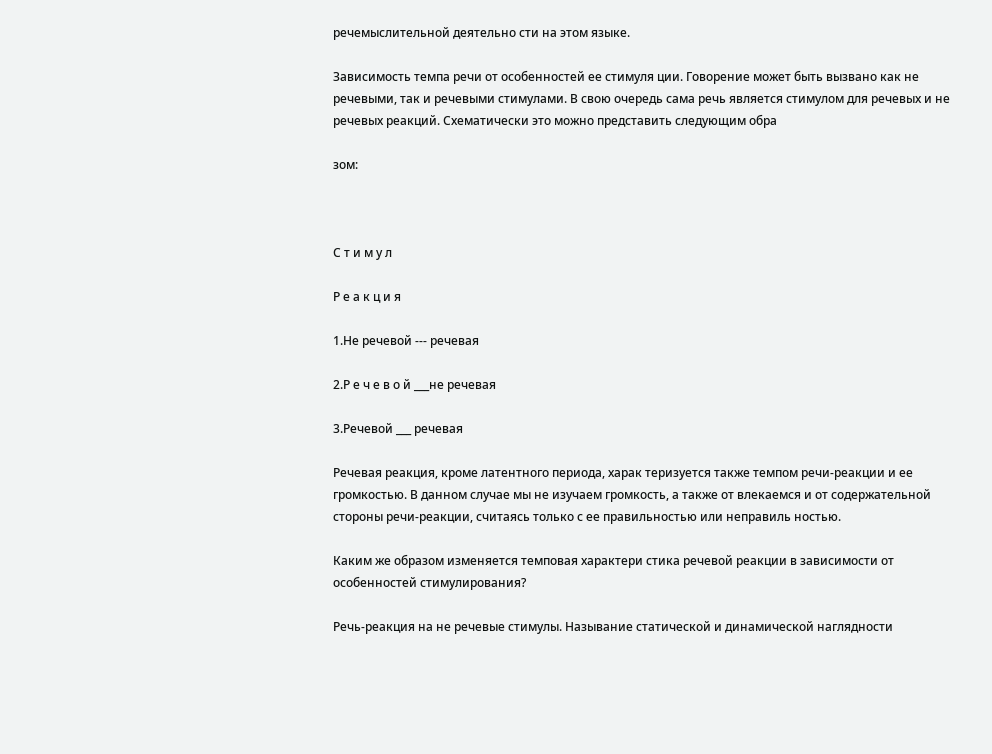речемыслительной деятельно сти на этом языке.

Зависимость темпа речи от особенностей ее стимуля ции. Говорение может быть вызвано как не речевыми, так и речевыми стимулами. В свою очередь сама речь является стимулом для речевых и не речевых реакций. Схематически это можно представить следующим обра

зом:



С т и м у л

Р е а к ц и я

1.Не речевой --- речевая

2.Р е ч е в о й ___не речевая

3.Речевой ___ речевая

Речевая реакция, кроме латентного периода, харак теризуется также темпом речи-реакции и ее громкостью. В данном случае мы не изучаем громкость, а также от влекаемся и от содержательной стороны речи-реакции, считаясь только с ее правильностью или неправиль ностью.

Каким же образом изменяется темповая характери стика речевой реакции в зависимости от особенностей стимулирования?

Речь-реакция на не речевые стимулы. Называние статической и динамической наглядности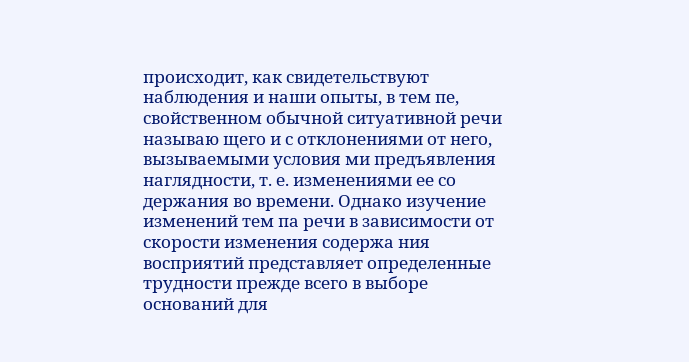происходит, как свидетельствуют наблюдения и наши опыты, в тем пе, свойственном обычной ситуативной речи называю щего и с отклонениями от него, вызываемыми условия ми предъявления наглядности, т. е. изменениями ее со держания во времени. Однако изучение изменений тем па речи в зависимости от скорости изменения содержа ния восприятий представляет определенные трудности прежде всего в выборе оснований для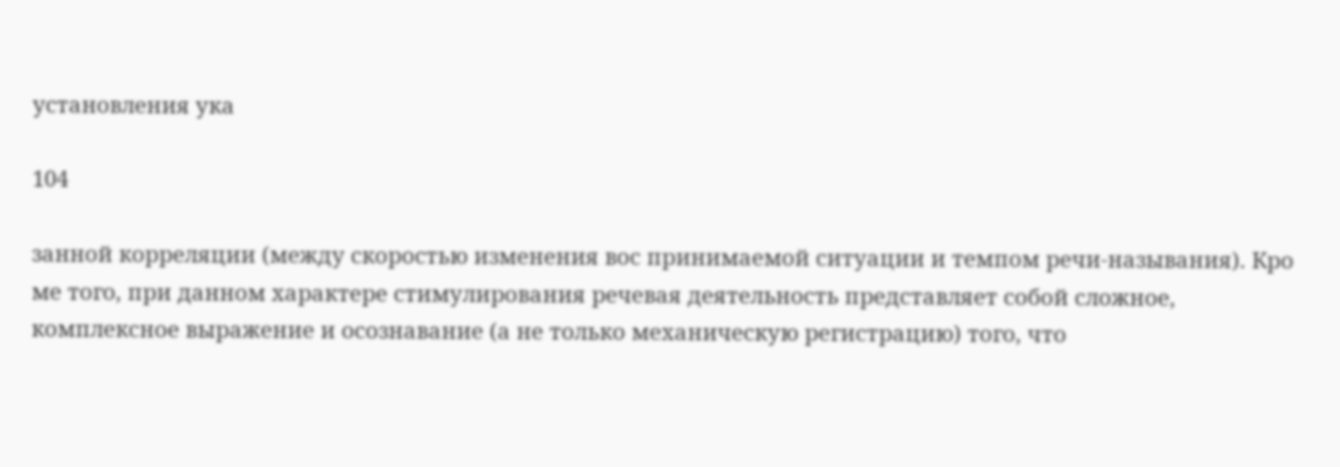установления ука

104

занной корреляции (между скоростью изменения вос принимаемой ситуации и темпом речи-называния). Кро ме того, при данном характере стимулирования речевая деятельность представляет собой сложное, комплексное выражение и осознавание (а не только механическую регистрацию) того, что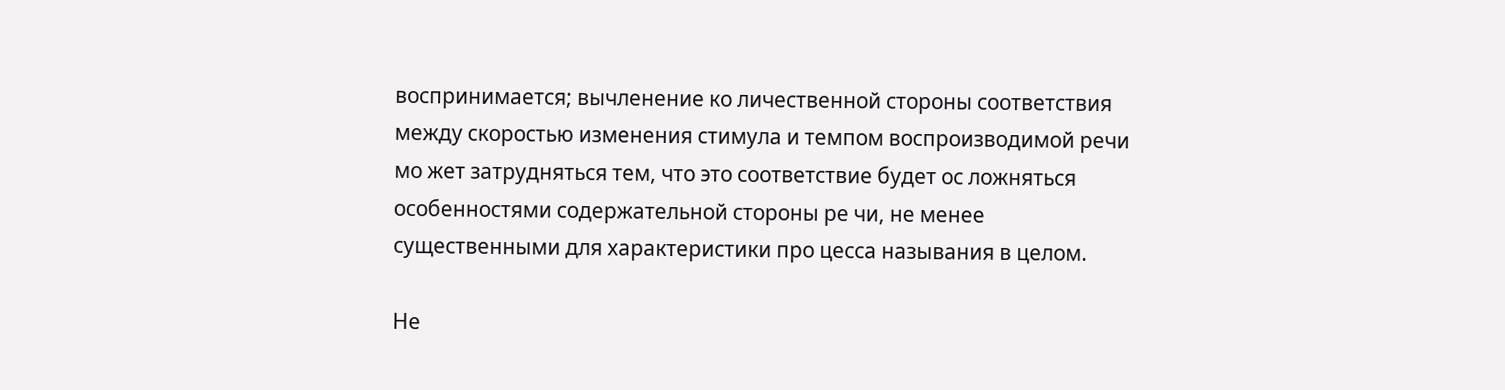воспринимается; вычленение ко личественной стороны соответствия между скоростью изменения стимула и темпом воспроизводимой речи мо жет затрудняться тем, что это соответствие будет ос ложняться особенностями содержательной стороны ре чи, не менее существенными для характеристики про цесса называния в целом.

Не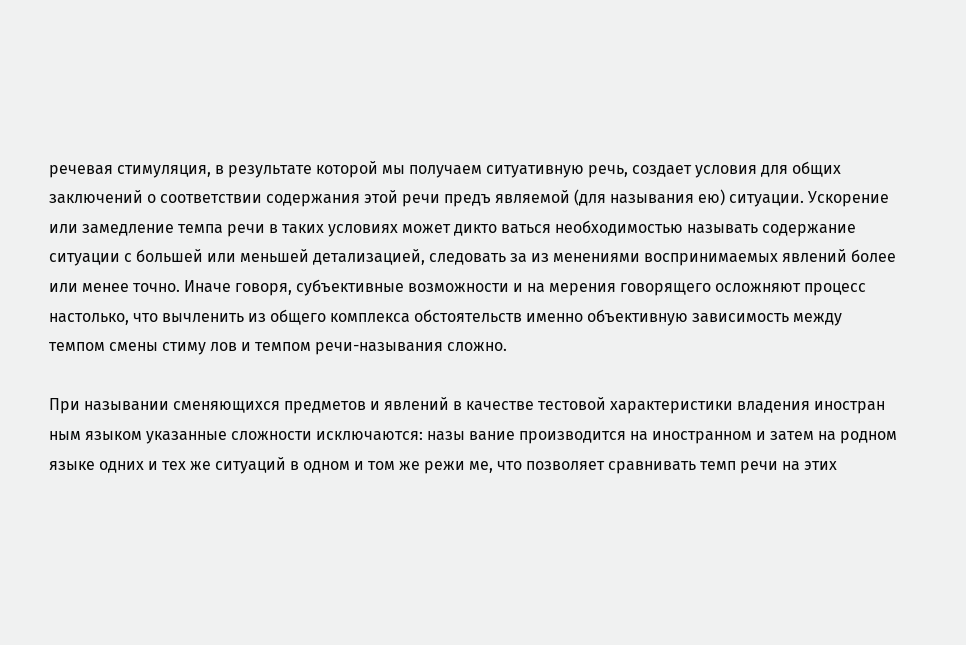речевая стимуляция, в результате которой мы получаем ситуативную речь, создает условия для общих заключений о соответствии содержания этой речи предъ являемой (для называния ею) ситуации. Ускорение или замедление темпа речи в таких условиях может дикто ваться необходимостью называть содержание ситуации с большей или меньшей детализацией, следовать за из менениями воспринимаемых явлений более или менее точно. Иначе говоря, субъективные возможности и на мерения говорящего осложняют процесс настолько, что вычленить из общего комплекса обстоятельств именно объективную зависимость между темпом смены стиму лов и темпом речи-называния сложно.

При назывании сменяющихся предметов и явлений в качестве тестовой характеристики владения иностран ным языком указанные сложности исключаются: назы вание производится на иностранном и затем на родном языке одних и тех же ситуаций в одном и том же режи ме, что позволяет сравнивать темп речи на этих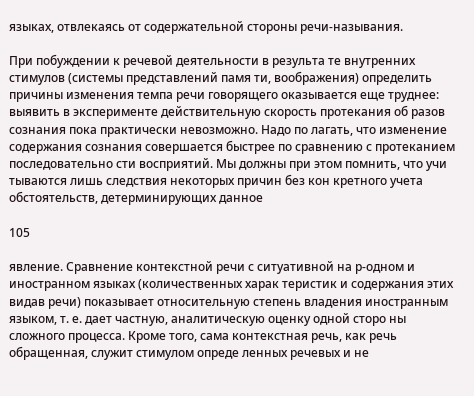языках, отвлекаясь от содержательной стороны речи-называния.

При побуждении к речевой деятельности в результа те внутренних стимулов (системы представлений памя ти, воображения) определить причины изменения темпа речи говорящего оказывается еще труднее: выявить в эксперименте действительную скорость протекания об разов сознания пока практически невозможно. Надо по лагать, что изменение содержания сознания совершается быстрее по сравнению с протеканием последовательно сти восприятий. Мы должны при этом помнить, что учи тываются лишь следствия некоторых причин без кон кретного учета обстоятельств, детерминирующих данное

105

явление. Сравнение контекстной речи с ситуативной на р-одном и иностранном языках (количественных харак теристик и содержания этих видав речи) показывает относительную степень владения иностранным языком, т. е. дает частную, аналитическую оценку одной сторо ны сложного процесса. Кроме того, сама контекстная речь, как речь обращенная, служит стимулом опреде ленных речевых и не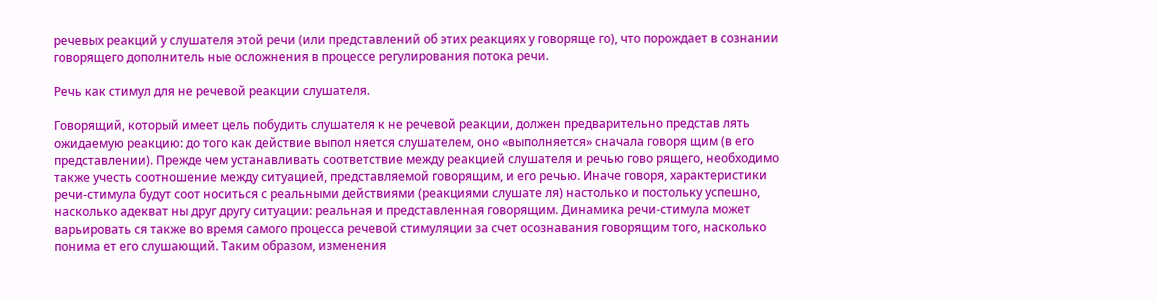речевых реакций у слушателя этой речи (или представлений об этих реакциях у говоряще го), что порождает в сознании говорящего дополнитель ные осложнения в процессе регулирования потока речи.

Речь как стимул для не речевой реакции слушателя.

Говорящий, который имеет цель побудить слушателя к не речевой реакции, должен предварительно представ лять ожидаемую реакцию: до того как действие выпол няется слушателем, оно «выполняется» сначала говоря щим (в его представлении). Прежде чем устанавливать соответствие между реакцией слушателя и речью гово рящего, необходимо также учесть соотношение между ситуацией, представляемой говорящим, и его речью. Иначе говоря, характеристики речи-стимула будут соот носиться с реальными действиями (реакциями слушате ля) настолько и постольку успешно, насколько адекват ны друг другу ситуации: реальная и представленная говорящим. Динамика речи-стимула может варьировать ся также во время самого процесса речевой стимуляции за счет осознавания говорящим того, насколько понима ет его слушающий. Таким образом, изменения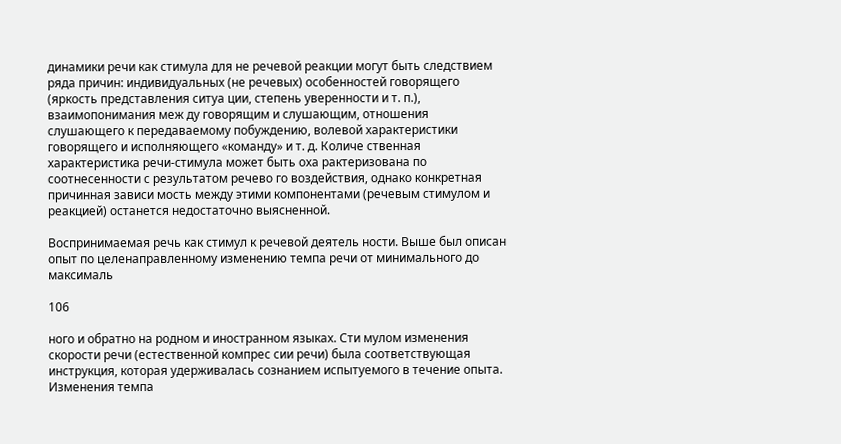динамики речи как стимула для не речевой реакции могут быть следствием ряда причин: индивидуальных (не речевых) особенностей говорящего (яркость представления ситуа ции, степень уверенности и т. п.), взаимопонимания меж ду говорящим и слушающим, отношения слушающего к передаваемому побуждению, волевой характеристики говорящего и исполняющего «команду» и т. д. Количе ственная характеристика речи-стимула может быть оха рактеризована по соотнесенности с результатом речево го воздействия, однако конкретная причинная зависи мость между этими компонентами (речевым стимулом и реакцией) останется недостаточно выясненной.

Воспринимаемая речь как стимул к речевой деятель ности. Выше был описан опыт по целенаправленному изменению темпа речи от минимального до максималь

106

ного и обратно на родном и иностранном языках. Сти мулом изменения скорости речи (естественной компрес сии речи) была соответствующая инструкция, которая удерживалась сознанием испытуемого в течение опыта. Изменения темпа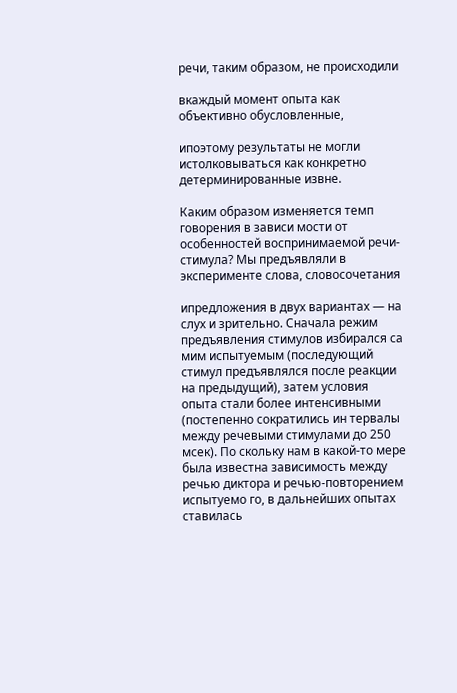речи, таким образом, не происходили

вкаждый момент опыта как объективно обусловленные,

ипоэтому результаты не могли истолковываться как конкретно детерминированные извне.

Каким образом изменяется темп говорения в зависи мости от особенностей воспринимаемой речи-стимула? Мы предъявляли в эксперименте слова, словосочетания

ипредложения в двух вариантах — на слух и зрительно. Сначала режим предъявления стимулов избирался са мим испытуемым (последующий стимул предъявлялся после реакции на предыдущий), затем условия опыта стали более интенсивными (постепенно сократились ин тервалы между речевыми стимулами до 250 мсек). По скольку нам в какой-то мере была известна зависимость между речью диктора и речью-повторением испытуемо го, в дальнейших опытах ставилась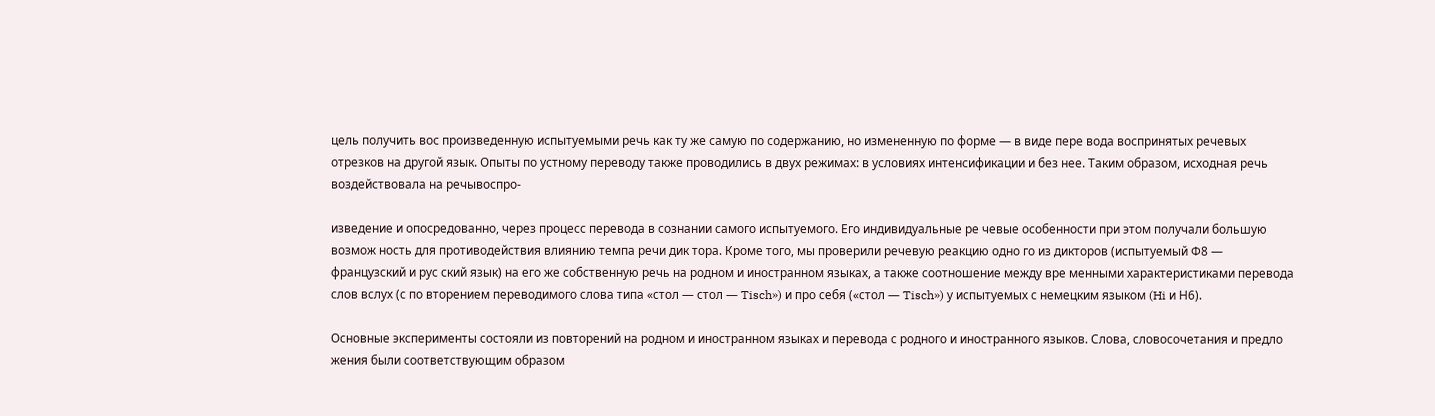цель получить вос произведенную испытуемыми речь как ту же самую по содержанию, но измененную по форме — в виде пере вода воспринятых речевых отрезков на другой язык. Опыты по устному переводу также проводились в двух режимах: в условиях интенсификации и без нее. Таким образом, исходная речь воздействовала на речывоспро-

изведение и опосредованно, через процесс перевода в сознании самого испытуемого. Его индивидуальные ре чевые особенности при этом получали большую возмож ность для противодействия влиянию темпа речи дик тора. Кроме того, мы проверили речевую реакцию одно го из дикторов (испытуемый Ф8 — французский и рус ский язык) на его же собственную речь на родном и иностранном языках, а также соотношение между вре менными характеристиками перевода слов вслух (с по вторением переводимого слова типа «стол — стол — Tisch») и про себя («стол — Tisch») у испытуемых с немецким языком (Hi и Н6).

Основные эксперименты состояли из повторений на родном и иностранном языках и перевода с родного и иностранного языков. Слова, словосочетания и предло жения были соответствующим образом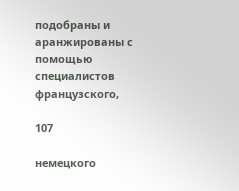подобраны и аранжированы с помощью специалистов французского,

107

немецкого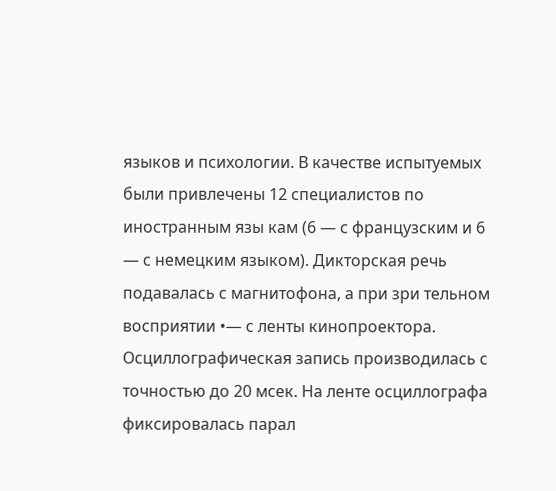языков и психологии. В качестве испытуемых были привлечены 12 специалистов по иностранным язы кам (6 — с французским и 6 — с немецким языком). Дикторская речь подавалась с магнитофона, а при зри тельном восприятии •— с ленты кинопроектора. Осциллографическая запись производилась с точностью до 20 мсек. На ленте осциллографа фиксировалась парал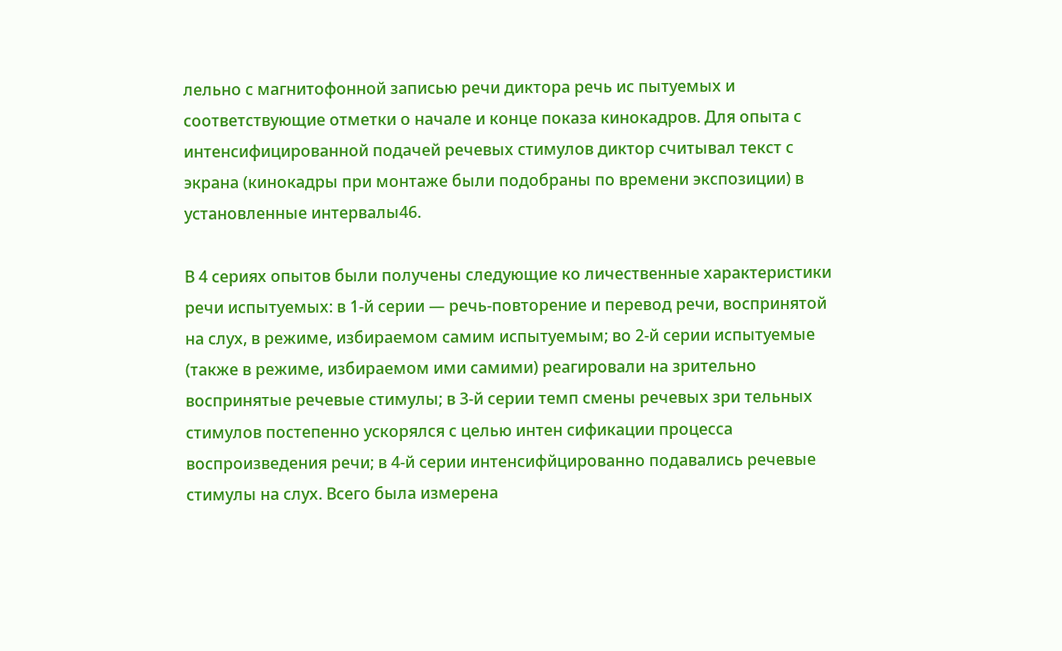лельно с магнитофонной записью речи диктора речь ис пытуемых и соответствующие отметки о начале и конце показа кинокадров. Для опыта с интенсифицированной подачей речевых стимулов диктор считывал текст с экрана (кинокадры при монтаже были подобраны по времени экспозиции) в установленные интервалы46.

В 4 сериях опытов были получены следующие ко личественные характеристики речи испытуемых: в 1-й серии — речь-повторение и перевод речи, воспринятой на слух, в режиме, избираемом самим испытуемым; во 2-й серии испытуемые (также в режиме, избираемом ими самими) реагировали на зрительно воспринятые речевые стимулы; в 3-й серии темп смены речевых зри тельных стимулов постепенно ускорялся с целью интен сификации процесса воспроизведения речи; в 4-й серии интенсифйцированно подавались речевые стимулы на слух. Всего была измерена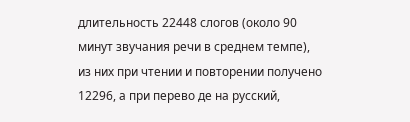длительность 22448 слогов (около 90 минут звучания речи в среднем темпе), из них при чтении и повторении получено 12296, а при перево де на русский,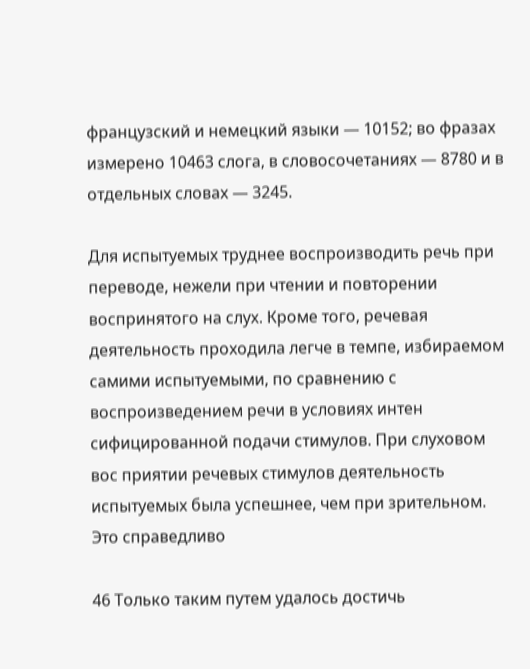французский и немецкий языки — 10152; во фразах измерено 10463 слога, в словосочетаниях — 8780 и в отдельных словах — 3245.

Для испытуемых труднее воспроизводить речь при переводе, нежели при чтении и повторении воспринятого на слух. Кроме того, речевая деятельность проходила легче в темпе, избираемом самими испытуемыми, по сравнению с воспроизведением речи в условиях интен сифицированной подачи стимулов. При слуховом вос приятии речевых стимулов деятельность испытуемых была успешнее, чем при зрительном. Это справедливо

46 Только таким путем удалось достичь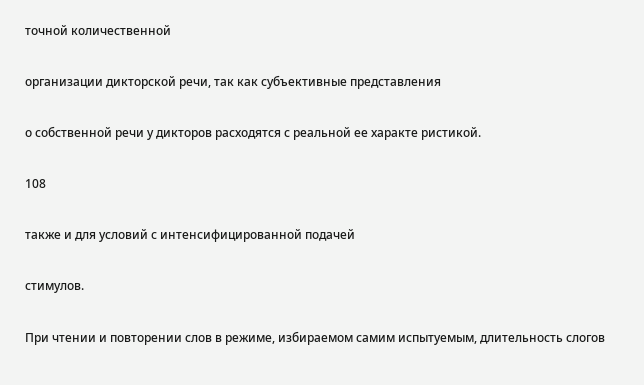точной количественной

организации дикторской речи, так как субъективные представления

о собственной речи у дикторов расходятся с реальной ее характе ристикой.

108

также и для условий с интенсифицированной подачей

стимулов.

При чтении и повторении слов в режиме, избираемом самим испытуемым, длительность слогов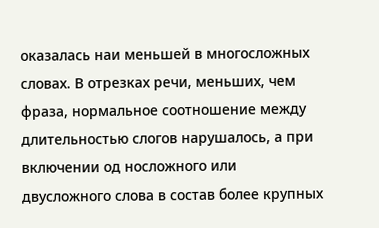оказалась наи меньшей в многосложных словах. В отрезках речи, меньших, чем фраза, нормальное соотношение между длительностью слогов нарушалось, а при включении од носложного или двусложного слова в состав более крупных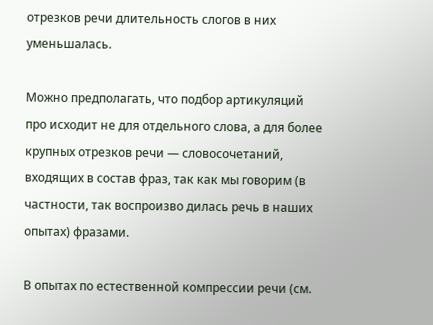отрезков речи длительность слогов в них уменьшалась.

Можно предполагать, что подбор артикуляций про исходит не для отдельного слова, а для более крупных отрезков речи — словосочетаний, входящих в состав фраз, так как мы говорим (в частности, так воспроизво дилась речь в наших опытах) фразами.

В опытах по естественной компрессии речи (см.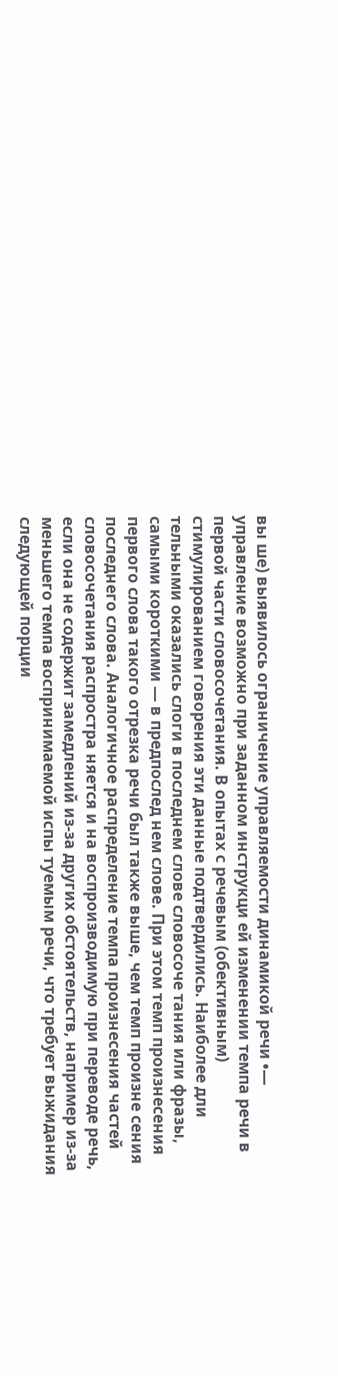вы ше) выявилось ограничение управляемости динамикой речи •— управление возможно при заданном инструкци ей изменении темпа речи в первой части словосочетания. В опытах с речевым (обективным) стимулированием говорения эти данные подтвердились. Наиболее дли тельными оказались слоги в последнем слове словосоче тания или фразы, самыми короткими — в предпослед нем слове. При этом темп произнесения первого слова такого отрезка речи был также выше, чем темп произне сения последнего слова. Аналогичное распределение темпа произнесения частей словосочетания распростра няется и на воспроизводимую при переводе речь, если она не содержит замедлений из-за других обстоятельств, например из-за меньшего темпа воспринимаемой испы туемым речи, что требует выжидания следующей порции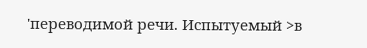'переводимой речи. Испытуемый >в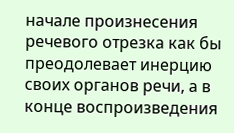начале произнесения речевого отрезка как бы преодолевает инерцию своих органов речи, а в конце воспроизведения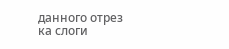данного отрез ка слоги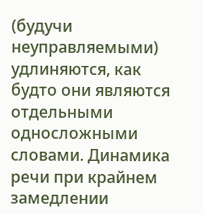(будучи неуправляемыми) удлиняются, как будто они являются отдельными односложными словами. Динамика речи при крайнем замедлении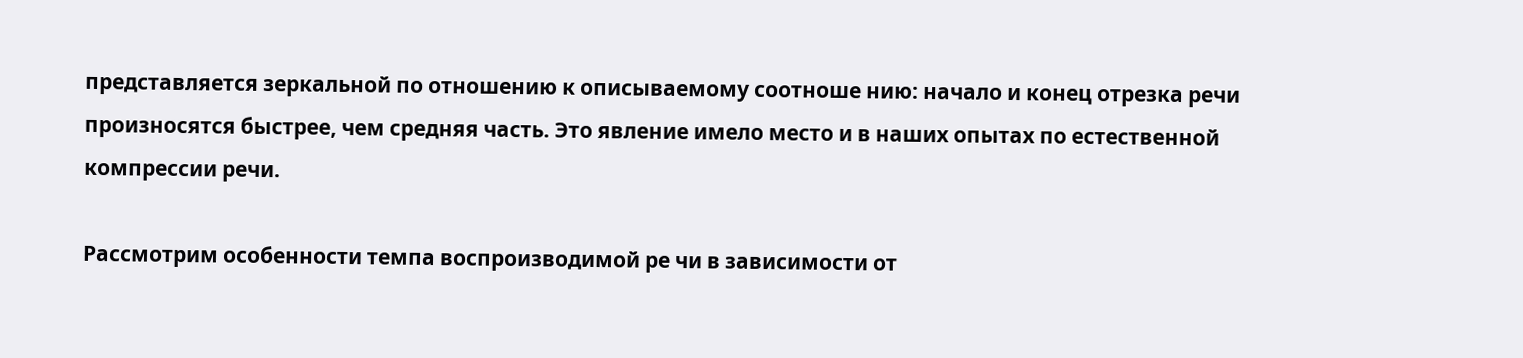представляется зеркальной по отношению к описываемому соотноше нию: начало и конец отрезка речи произносятся быстрее, чем средняя часть. Это явление имело место и в наших опытах по естественной компрессии речи.

Рассмотрим особенности темпа воспроизводимой ре чи в зависимости от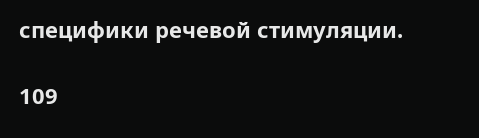специфики речевой стимуляции.

109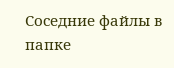Соседние файлы в папке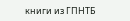книги из ГПНТБ